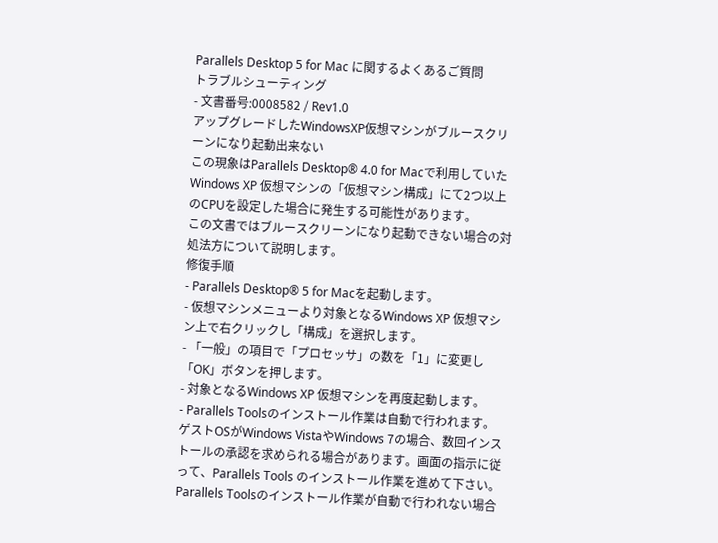Parallels Desktop 5 for Mac に関するよくあるご質問
トラブルシューティング
- 文書番号:0008582 / Rev1.0
アップグレードしたWindowsXP仮想マシンがブルースクリーンになり起動出来ない
この現象はParallels Desktop® 4.0 for Macで利用していたWindows XP 仮想マシンの「仮想マシン構成」にて2つ以上のCPUを設定した場合に発生する可能性があります。
この文書ではブルースクリーンになり起動できない場合の対処法方について説明します。
修復手順
- Parallels Desktop® 5 for Macを起動します。
- 仮想マシンメニューより対象となるWindows XP 仮想マシン上で右クリックし「構成」を選択します。
- 「一般」の項目で「プロセッサ」の数を「1」に変更し「OK」ボタンを押します。
- 対象となるWindows XP 仮想マシンを再度起動します。
- Parallels Toolsのインストール作業は自動で行われます。ゲストOSがWindows VistaやWindows 7の場合、数回インストールの承認を求められる場合があります。画面の指示に従って、Parallels Tools のインストール作業を進めて下さい。Parallels Toolsのインストール作業が自動で行われない場合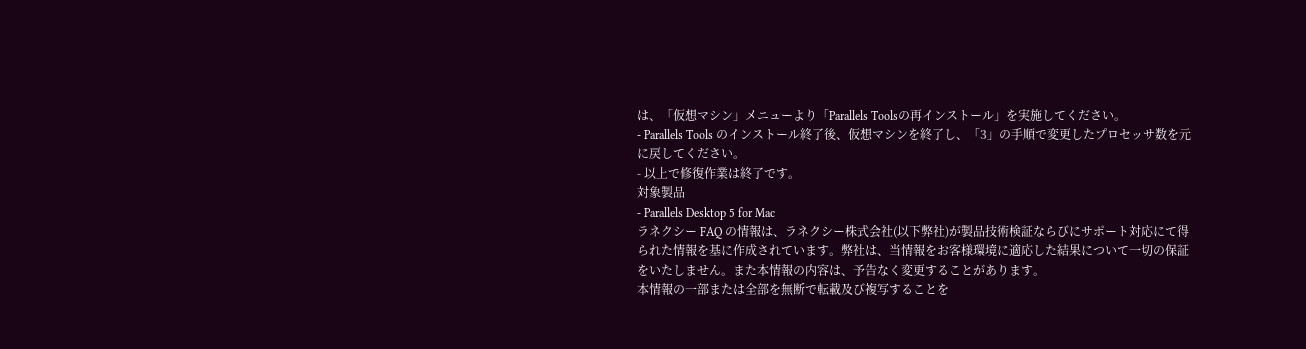は、「仮想マシン」メニューより「Parallels Toolsの再インストール」を実施してください。
- Parallels Tools のインストール終了後、仮想マシンを終了し、「3」の手順で変更したプロセッサ数を元に戻してください。
- 以上で修復作業は終了です。
対象製品
- Parallels Desktop 5 for Mac
ラネクシー FAQ の情報は、ラネクシー株式会社(以下弊社)が製品技術検証ならびにサポート対応にて得られた情報を基に作成されています。弊社は、当情報をお客様環境に適応した結果について一切の保証をいたしません。また本情報の内容は、予告なく変更することがあります。
本情報の一部または全部を無断で転載及び複写することを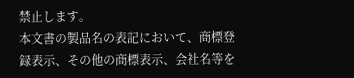禁止します。
本文書の製品名の表記において、商標登録表示、その他の商標表示、会社名等を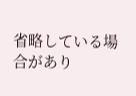省略している場合があり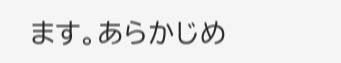ます。あらかじめ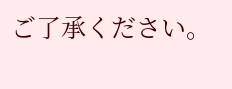ご了承ください。